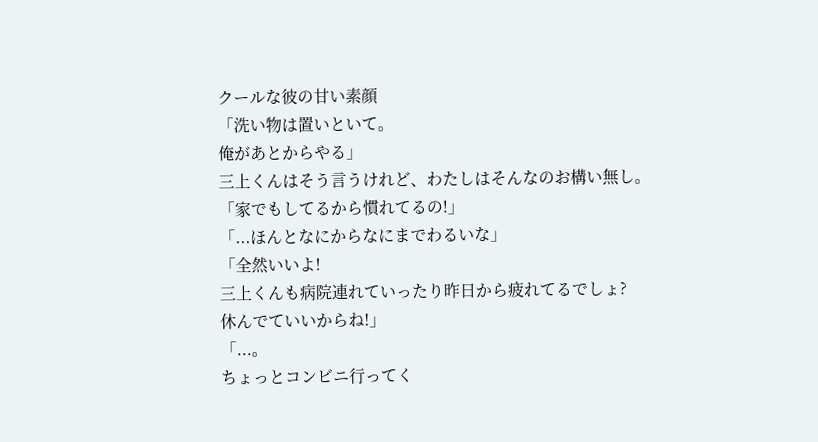クールな彼の甘い素顔
「洗い物は置いといて。
俺があとからやる」
三上くんはそう言うけれど、わたしはそんなのお構い無し。
「家でもしてるから慣れてるの!」
「...ほんとなにからなにまでわるいな」
「全然いいよ!
三上くんも病院連れていったり昨日から疲れてるでしょ?
休んでていいからね!」
「...。
ちょっとコンビニ行ってく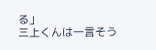る」
三上くんは一言そう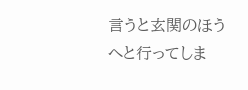言うと玄関のほうへと行ってしま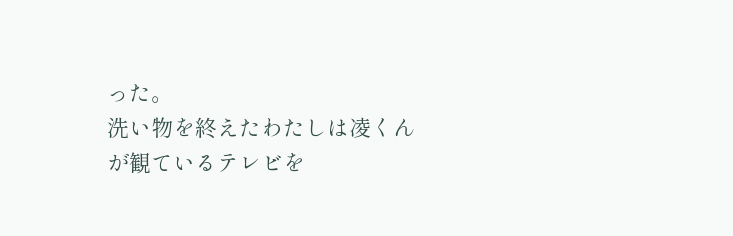った。
洗い物を終えたわたしは凌くんが観ているテレビを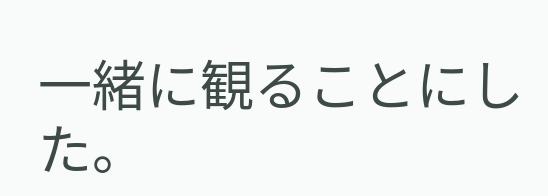一緒に観ることにした。